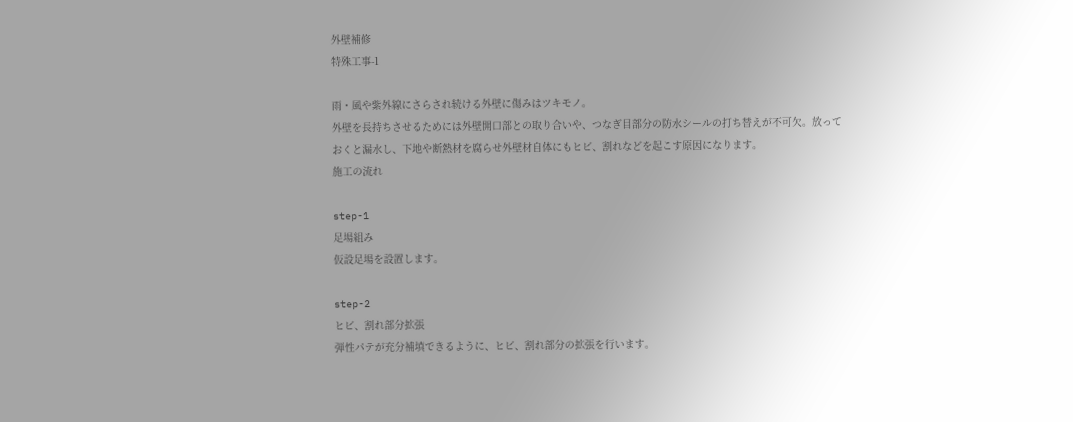外壁補修
特殊工事-1

雨・風や紫外線にさらされ続ける外壁に傷みはツキモノ。
外壁を長持ちさせるためには外壁開口部との取り合いや、つなぎ目部分の防水シールの打ち替えが不可欠。放っておくと漏水し、下地や断熱材を腐らせ外壁材自体にもヒビ、割れなどを起こす原因になります。
施工の流れ

step-1
足場組み
仮設足場を設置します。

step-2
ヒビ、割れ部分拡張
弾性パテが充分補填できるように、ヒビ、割れ部分の拡張を行います。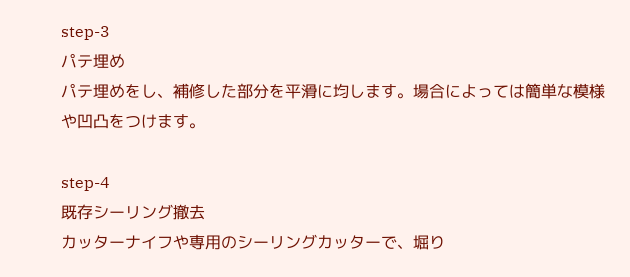step-3
パテ埋め
パテ埋めをし、補修した部分を平滑に均します。場合によっては簡単な模様や凹凸をつけます。

step-4
既存シーリング撤去
カッターナイフや専用のシーリングカッターで、堀り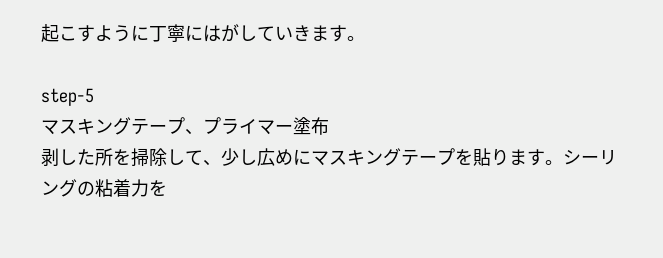起こすように丁寧にはがしていきます。

step-5
マスキングテープ、プライマー塗布
剥した所を掃除して、少し広めにマスキングテープを貼ります。シーリングの粘着力を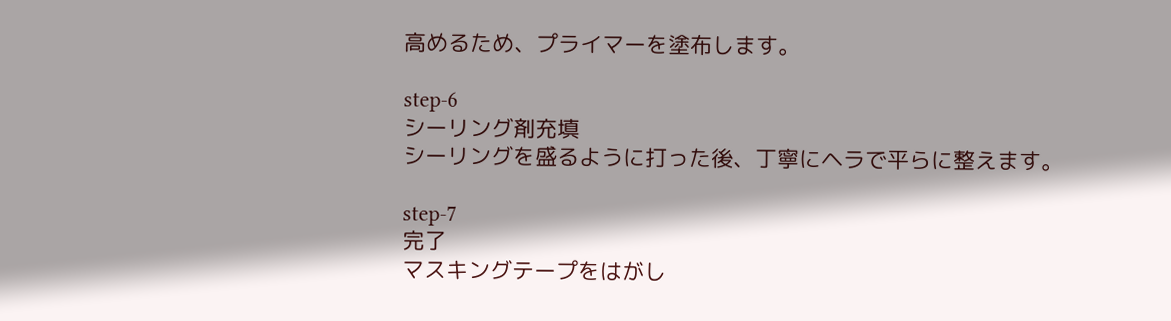高めるため、プライマーを塗布します。

step-6
シーリング剤充填
シーリングを盛るように打った後、丁寧にヘラで平らに整えます。

step-7
完了
マスキングテープをはがし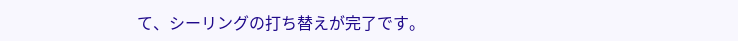て、シーリングの打ち替えが完了です。